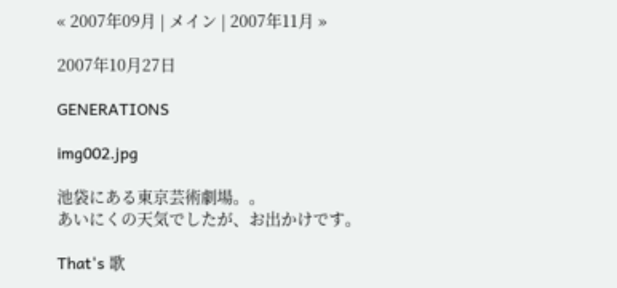« 2007年09月 | メイン | 2007年11月 »

2007年10月27日

GENERATIONS

img002.jpg

池袋にある東京芸術劇場。。
あいにくの天気でしたが、お出かけです。

That's 歌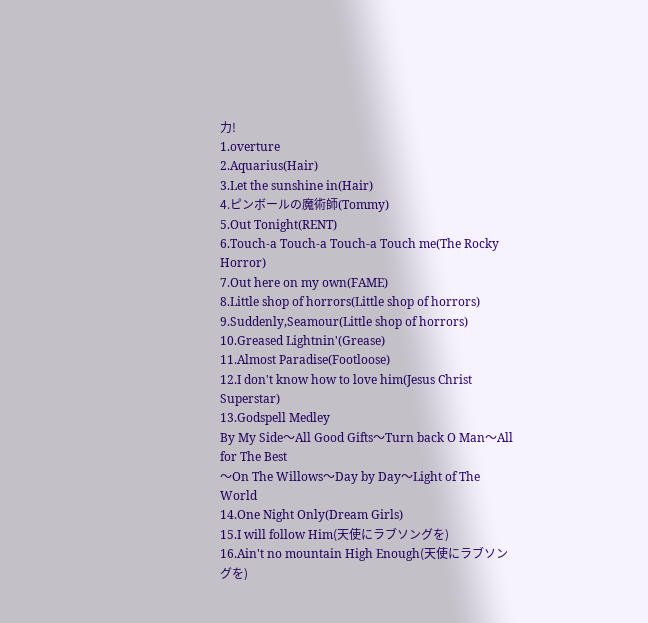力!
1.overture
2.Aquarius(Hair)
3.Let the sunshine in(Hair)
4.ピンボールの魔術師(Tommy)
5.Out Tonight(RENT)
6.Touch-a Touch-a Touch-a Touch me(The Rocky Horror)
7.Out here on my own(FAME)
8.Little shop of horrors(Little shop of horrors)
9.Suddenly,Seamour(Little shop of horrors)
10.Greased Lightnin'(Grease)
11.Almost Paradise(Footloose)
12.I don't know how to love him(Jesus Christ Superstar)
13.Godspell Medley
By My Side〜All Good Gifts〜Turn back O Man〜All for The Best
〜On The Willows〜Day by Day〜Light of The World
14.One Night Only(Dream Girls)
15.I will follow Him(天使にラブソングを)
16.Ain't no mountain High Enough(天使にラブソングを)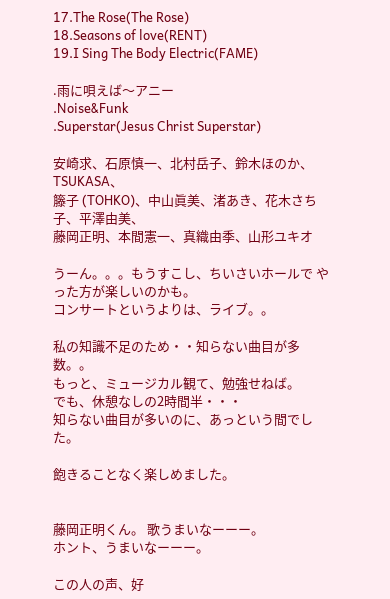17.The Rose(The Rose)
18.Seasons of love(RENT)
19.I Sing The Body Electric(FAME)

.雨に唄えば〜アニー
.Noise&Funk
.Superstar(Jesus Christ Superstar)

安崎求、石原慎一、北村岳子、鈴木ほのか、TSUKASA、
籐子 (TOHKO)、中山眞美、渚あき、花木さち子、平澤由美、
藤岡正明、本間憲一、真織由季、山形ユキオ

うーん。。。もうすこし、ちいさいホールで やった方が楽しいのかも。
コンサートというよりは、ライブ。。

私の知識不足のため・・知らない曲目が多数。。
もっと、ミュージカル観て、勉強せねば。
でも、休憩なしの2時間半・・・
知らない曲目が多いのに、あっという間でした。

飽きることなく楽しめました。


藤岡正明くん。 歌うまいなーーー。
ホント、うまいなーーー。

この人の声、好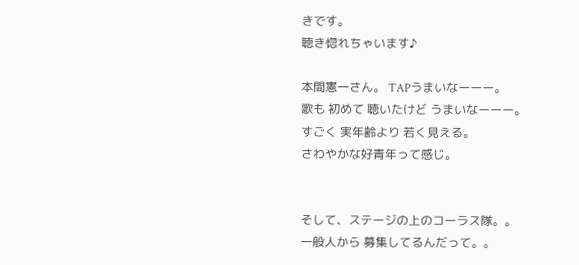きです。
聴き惚れちゃいます♪

本間憲一さん。 TAPうまいなーーー。
歌も 初めて 聴いたけど うまいなーーー。
すごく 実年齢より 若く見える。
さわやかな好青年って感じ。


そして、ステージの上のコーラス隊。。
一般人から 募集してるんだって。。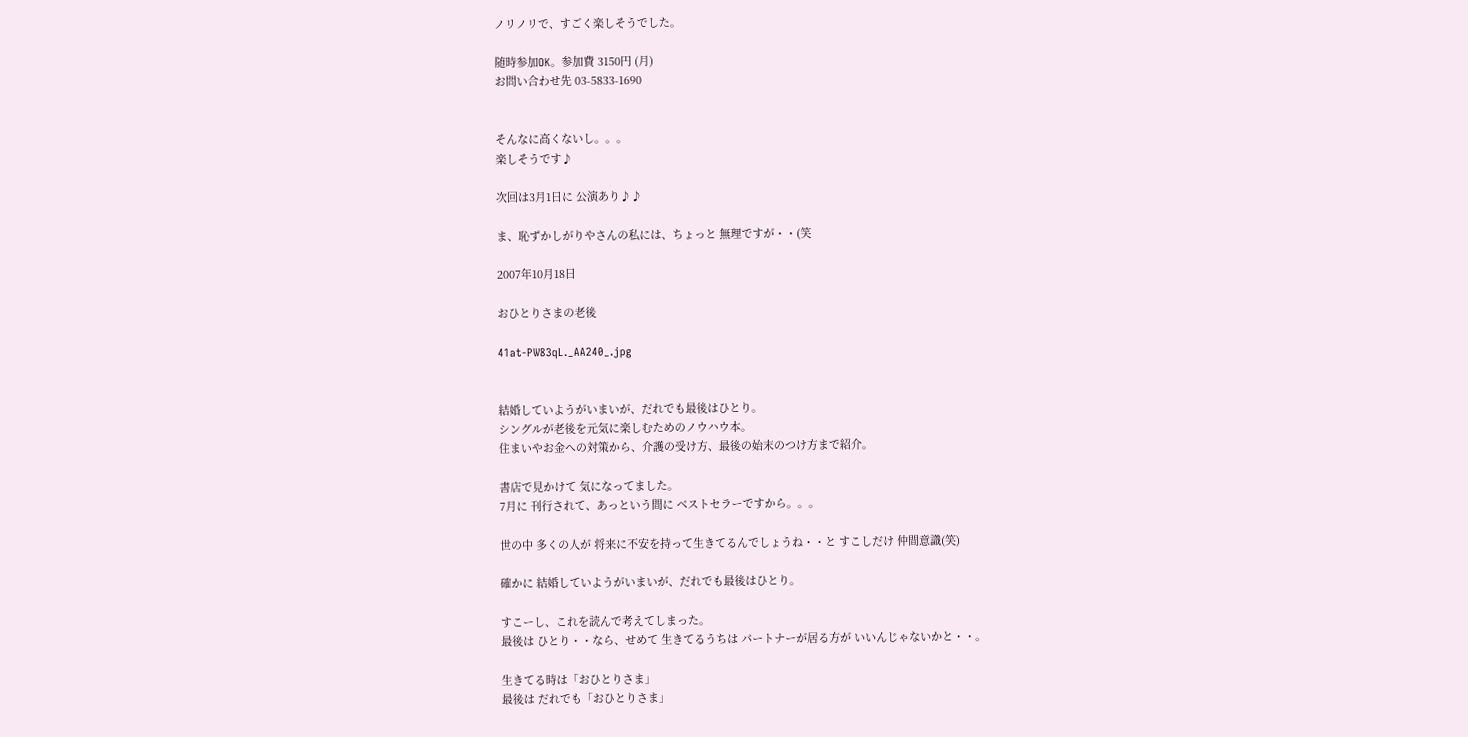ノリノリで、すごく楽しそうでした。

随時参加OK。参加費 3150円 (月)
お問い合わせ先 03-5833-1690


そんなに高くないし。。。
楽しそうです♪

次回は3月1日に 公演あり♪♪

ま、恥ずかしがりやさんの私には、ちょっと 無理ですが・・(笑

2007年10月18日

おひとりさまの老後

41at-PW83qL._AA240_.jpg


結婚していようがいまいが、だれでも最後はひとり。
シングルが老後を元気に楽しむためのノウハウ本。
住まいやお金への対策から、介護の受け方、最後の始末のつけ方まで紹介。

書店で見かけて 気になってました。
7月に 刊行されて、あっという間に ベストセラーですから。。。

世の中 多くの人が 将来に不安を持って生きてるんでしょうね・・と すこしだけ 仲間意識(笑)

確かに 結婚していようがいまいが、だれでも最後はひとり。

すこーし、これを読んで考えてしまった。
最後は ひとり・・なら、せめて 生きてるうちは パートナーが居る方が いいんじゃないかと・・。

生きてる時は「おひとりさま」
最後は だれでも「おひとりさま」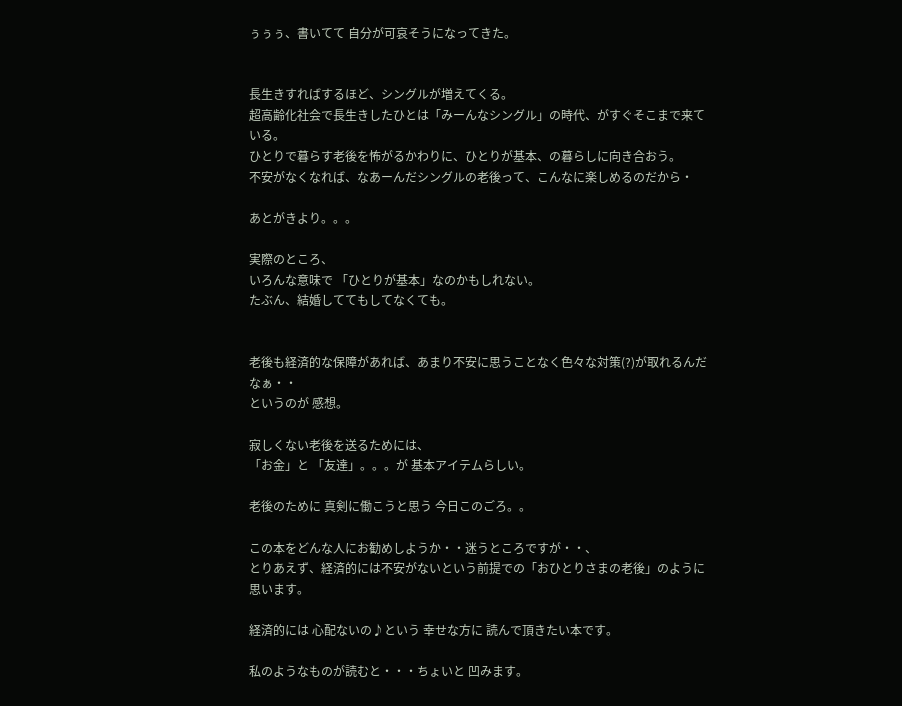ぅぅぅ、書いてて 自分が可哀そうになってきた。


長生きすればするほど、シングルが増えてくる。
超高齢化社会で長生きしたひとは「みーんなシングル」の時代、がすぐそこまで来ている。
ひとりで暮らす老後を怖がるかわりに、ひとりが基本、の暮らしに向き合おう。
不安がなくなれば、なあーんだシングルの老後って、こんなに楽しめるのだから・

あとがきより。。。

実際のところ、
いろんな意味で 「ひとりが基本」なのかもしれない。
たぶん、結婚しててもしてなくても。


老後も経済的な保障があれば、あまり不安に思うことなく色々な対策(?)が取れるんだなぁ・・
というのが 感想。

寂しくない老後を送るためには、
「お金」と 「友達」。。。が 基本アイテムらしい。

老後のために 真剣に働こうと思う 今日このごろ。。

この本をどんな人にお勧めしようか・・迷うところですが・・、
とりあえず、経済的には不安がないという前提での「おひとりさまの老後」のように思います。

経済的には 心配ないの♪という 幸せな方に 読んで頂きたい本です。

私のようなものが読むと・・・ちょいと 凹みます。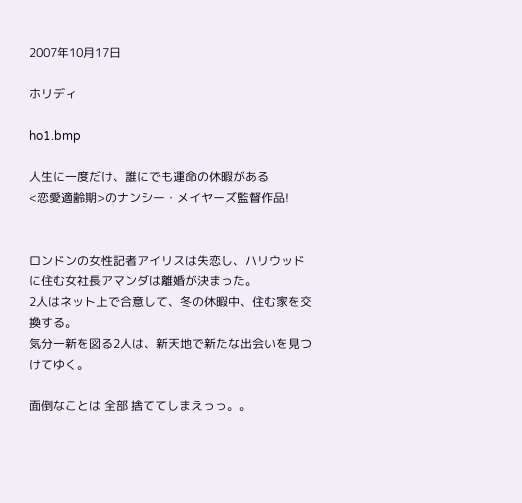2007年10月17日

ホリディ

ho1.bmp

人生に一度だけ、誰にでも運命の休暇がある
<恋愛適齢期>のナンシー・メイヤーズ監督作品!


ロンドンの女性記者アイリスは失恋し、ハリウッドに住む女社長アマンダは離婚が決まった。
2人はネット上で合意して、冬の休暇中、住む家を交換する。
気分一新を図る2人は、新天地で新たな出会いを見つけてゆく。

面倒なことは 全部 捨ててしまえっっ。。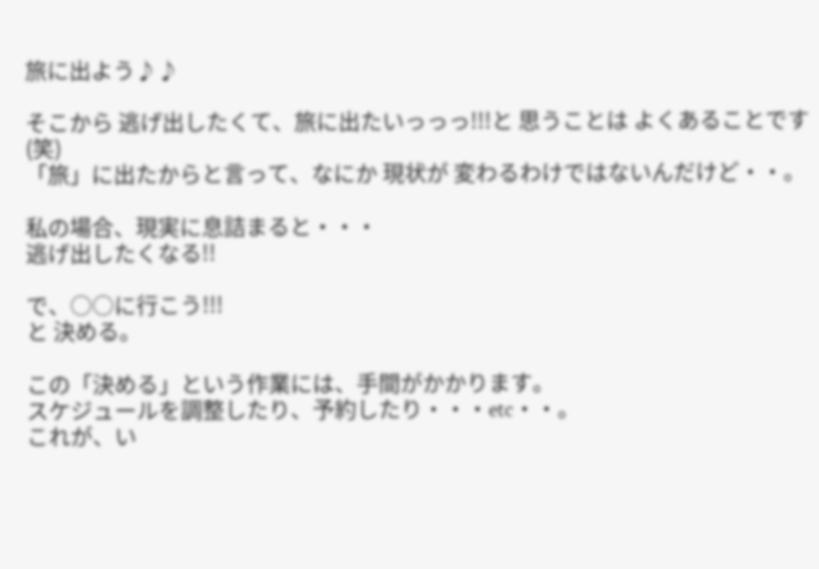旅に出よう♪♪

そこから 逃げ出したくて、旅に出たいっっっ!!!と 思うことは よくあることです(笑)
「旅」に出たからと言って、なにか 現状が 変わるわけではないんだけど・・。

私の場合、現実に息詰まると・・・
逃げ出したくなる!!

で、○○に行こう!!!
と 決める。

この「決める」という作業には、手間がかかります。
スケジュールを調整したり、予約したり・・・etc・・。
これが、い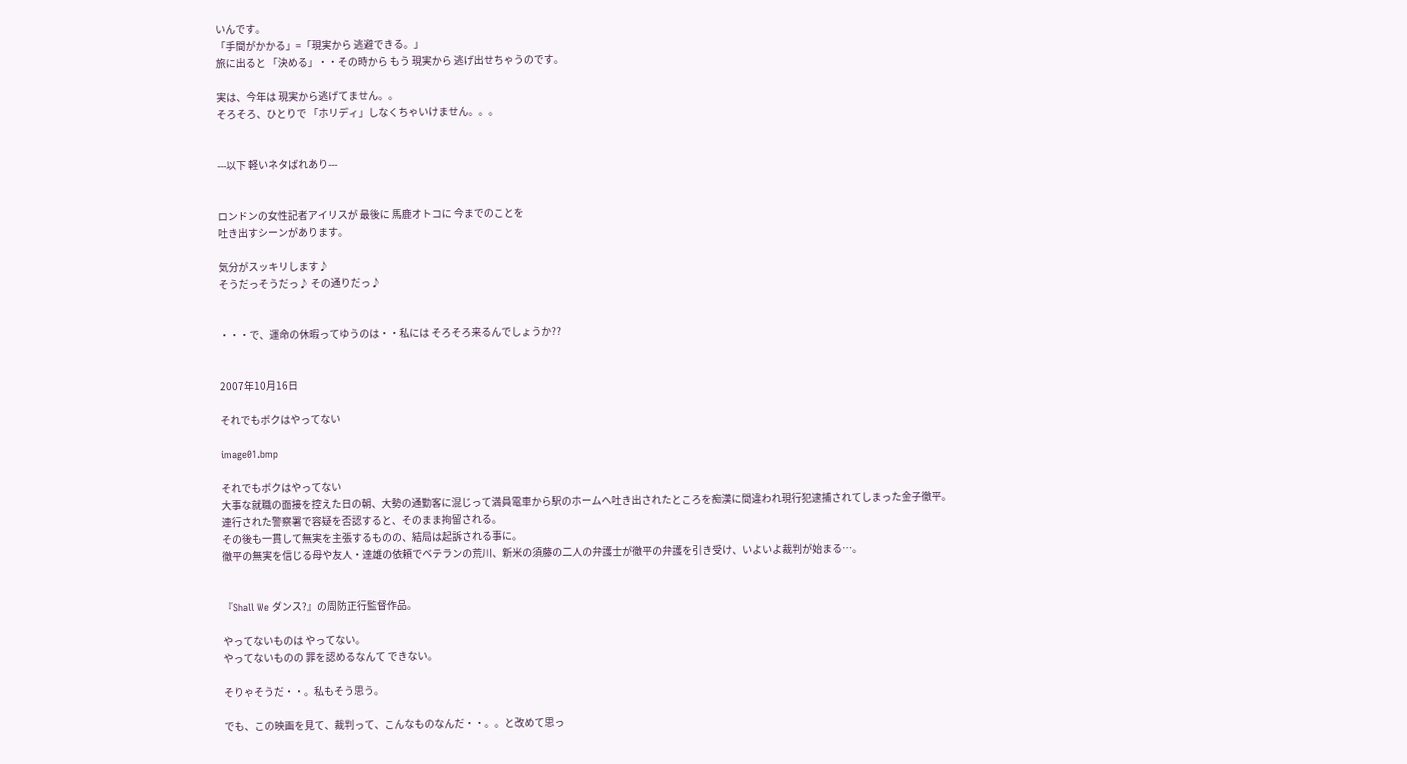いんです。
「手間がかかる」=「現実から 逃避できる。」
旅に出ると 「決める」・・その時から もう 現実から 逃げ出せちゃうのです。

実は、今年は 現実から逃げてません。。
そろそろ、ひとりで 「ホリディ」しなくちゃいけません。。。


---以下 軽いネタばれあり---


ロンドンの女性記者アイリスが 最後に 馬鹿オトコに 今までのことを
吐き出すシーンがあります。

気分がスッキリします♪
そうだっそうだっ♪ その通りだっ♪


・・・で、運命の休暇ってゆうのは・・私には そろそろ来るんでしょうか??


2007年10月16日

それでもボクはやってない

image01.bmp

それでもボクはやってない
大事な就職の面接を控えた日の朝、大勢の通勤客に混じって満員電車から駅のホームへ吐き出されたところを痴漢に間違われ現行犯逮捕されてしまった金子徹平。
連行された警察署で容疑を否認すると、そのまま拘留される。
その後も一貫して無実を主張するものの、結局は起訴される事に。
徹平の無実を信じる母や友人・達雄の依頼でベテランの荒川、新米の須藤の二人の弁護士が徹平の弁護を引き受け、いよいよ裁判が始まる…。


『Shall We ダンス?』の周防正行監督作品。

やってないものは やってない。
やってないものの 罪を認めるなんて できない。

そりゃそうだ・・。私もそう思う。

でも、この映画を見て、裁判って、こんなものなんだ・・。。と改めて思っ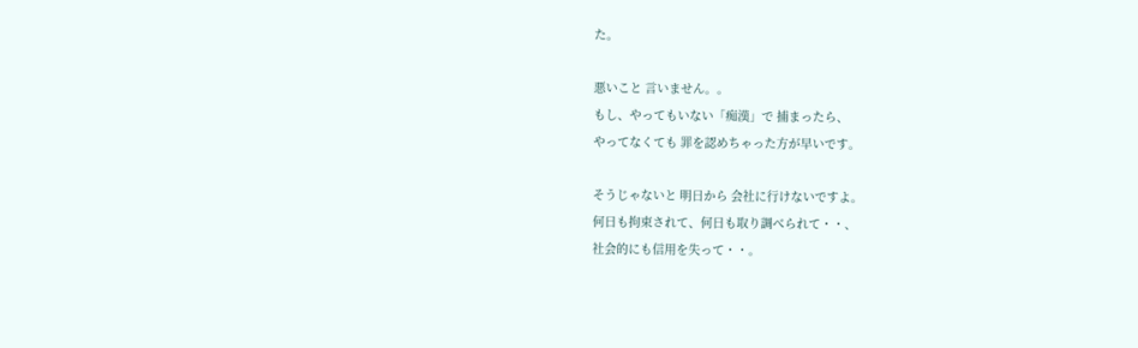た。

悪いこと 言いません。。
もし、やってもいない「痴漢」で 捕まったら、
やってなくても 罪を認めちゃった方が早いです。

そうじゃないと 明日から 会社に行けないですよ。
何日も拘束されて、何日も取り調べられて・・、
社会的にも信用を失って・・。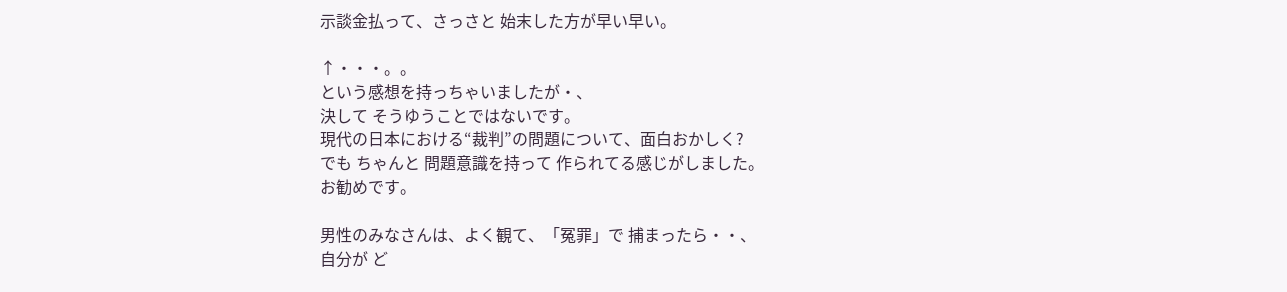示談金払って、さっさと 始末した方が早い早い。

↑・・・。。
という感想を持っちゃいましたが・、
決して そうゆうことではないです。
現代の日本における“裁判”の問題について、面白おかしく?
でも ちゃんと 問題意識を持って 作られてる感じがしました。
お勧めです。

男性のみなさんは、よく観て、「冤罪」で 捕まったら・・、
自分が ど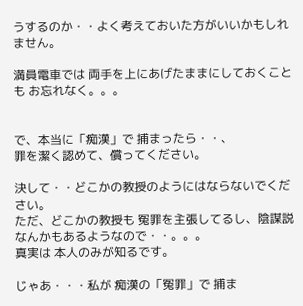うするのか・・よく考えておいた方がいいかもしれません。

満員電車では 両手を上にあげたままにしておくことも お忘れなく。。。


で、本当に「痴漢」で 捕まったら・・、
罪を潔く認めて、償ってください。

決して・・どこかの教授のようにはならないでください。
ただ、どこかの教授も 冤罪を主張してるし、陰謀説なんかもあるようなので・・。。。
真実は 本人のみが知るです。

じゃあ・・・私が 痴漢の「冤罪」で 捕ま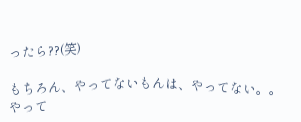ったら??(笑)

もちろん、やってないもんは、やってない。。
やって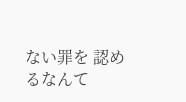ない罪を 認めるなんて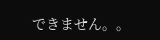できません。。